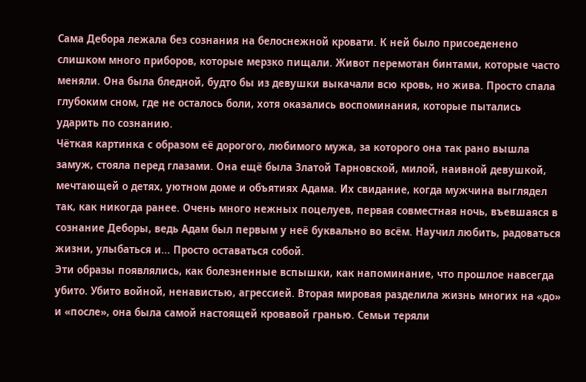Сама Дебора лежала без сознания на белоснежной кровати. К ней было присоеденено слишком много приборов, которые мерзко пищали. Живот перемотан бинтами, которые часто меняли. Она была бледной, будто бы из девушки выкачали всю кровь, но жива. Просто спала глубоким сном, где не осталось боли, хотя оказались воспоминания, которые пытались ударить по сознанию.
Чёткая картинка с образом её дорогого, любимого мужа, за которого она так рано вышла замуж, стояла перед глазами. Она ещё была Златой Тарновской, милой, наивной девушкой, мечтающей о детях, уютном доме и объятиях Адама. Их свидание, когда мужчина выглядел так, как никогда ранее. Очень много нежных поцелуев, первая совместная ночь, въевшаяся в сознание Деборы, ведь Адам был первым у неё буквально во всём. Научил любить, радоваться жизни, улыбаться и... Просто оставаться собой.
Эти образы появлялись, как болезненные вспышки, как напоминание, что прошлое навсегда убито. Убито войной, ненавистью, агрессией. Вторая мировая разделила жизнь многих на «до» и «после», она была самой настоящей кровавой гранью. Семьи теряли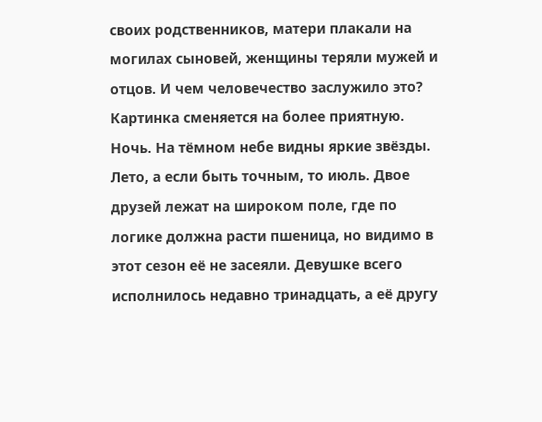своих родственников, матери плакали на могилах сыновей, женщины теряли мужей и отцов. И чем человечество заслужило это?
Картинка сменяется на более приятную. Ночь. На тёмном небе видны яркие звёзды. Лето, а если быть точным, то июль. Двое друзей лежат на широком поле, где по логике должна расти пшеница, но видимо в этот сезон её не засеяли. Девушке всего исполнилось недавно тринадцать, а её другу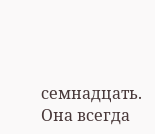семнадцать. Она всегда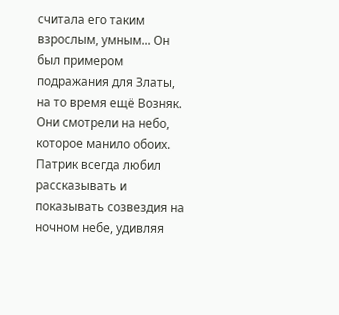считала его таким взрослым, умным... Он был примером подражания для Златы, на то время ещё Возняк. Они смотрели на небо, которое манило обоих. Патрик всегда любил рассказывать и показывать созвездия на ночном небе, удивляя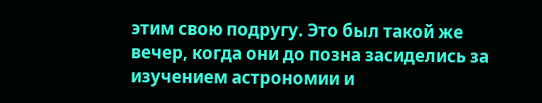этим свою подругу. Это был такой же вечер, когда они до позна засиделись за изучением астрономии и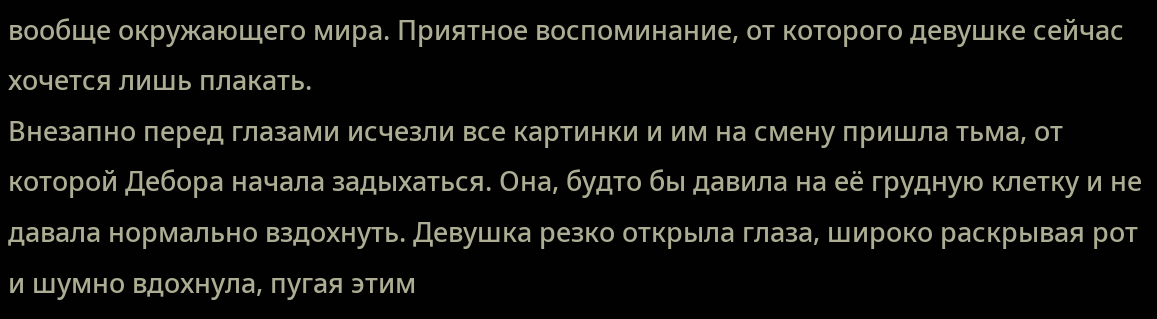вообще окружающего мира. Приятное воспоминание, от которого девушке сейчас хочется лишь плакать.
Внезапно перед глазами исчезли все картинки и им на смену пришла тьма, от которой Дебора начала задыхаться. Она, будто бы давила на её грудную клетку и не давала нормально вздохнуть. Девушка резко открыла глаза, широко раскрывая рот и шумно вдохнула, пугая этим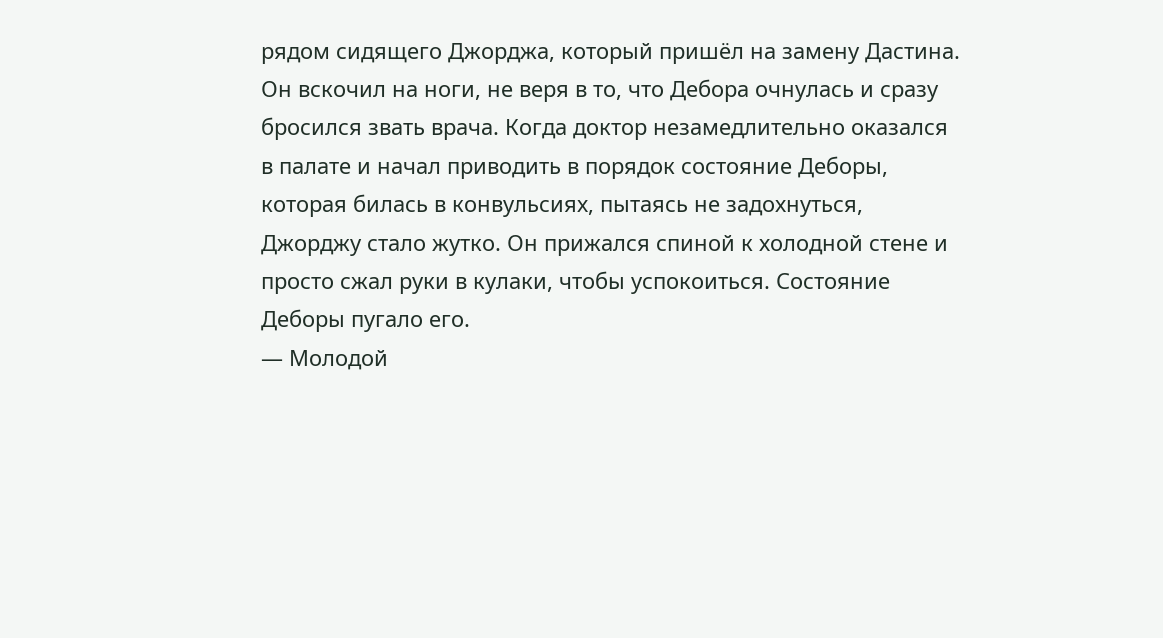рядом сидящего Джорджа, который пришёл на замену Дастина. Он вскочил на ноги, не веря в то, что Дебора очнулась и сразу бросился звать врача. Когда доктор незамедлительно оказался в палате и начал приводить в порядок состояние Деборы, которая билась в конвульсиях, пытаясь не задохнуться, Джорджу стало жутко. Он прижался спиной к холодной стене и просто сжал руки в кулаки, чтобы успокоиться. Состояние Деборы пугало его.
— Молодой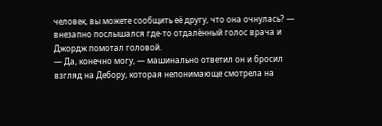человек, вы можете сообщить её другу, что она очнулась? — внезапно послышался где-то отдалённый голос врача и Джордж помотал головой.
— Да, конечно могу, — машинально ответил он и бросил взгляд на Дебору, которая непонимающе смотрела на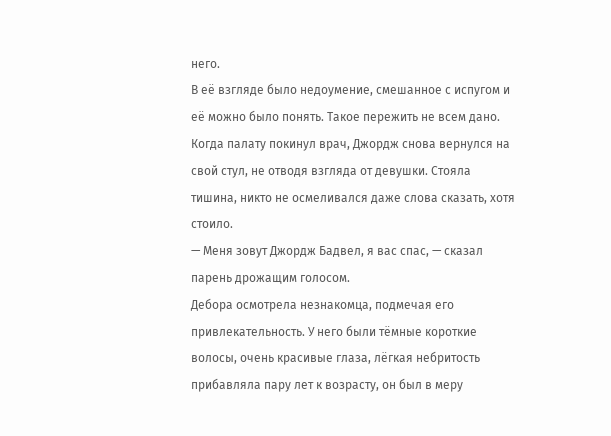него.
В её взгляде было недоумение, смешанное с испугом и её можно было понять. Такое пережить не всем дано. Когда палату покинул врач, Джордж снова вернулся на свой стул, не отводя взгляда от девушки. Стояла тишина, никто не осмеливался даже слова сказать, хотя стоило.
— Меня зовут Джордж Бадвел, я вас спас, — сказал парень дрожащим голосом.
Дебора осмотрела незнакомца, подмечая его привлекательность. У него были тёмные короткие волосы, очень красивые глаза, лёгкая небритость прибавляла пару лет к возрасту, он был в меру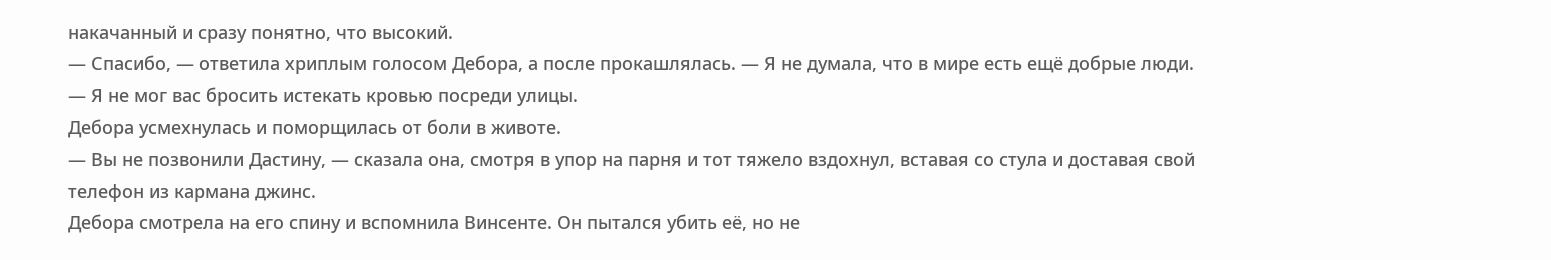накачанный и сразу понятно, что высокий.
— Спасибо, — ответила хриплым голосом Дебора, а после прокашлялась. — Я не думала, что в мире есть ещё добрые люди.
— Я не мог вас бросить истекать кровью посреди улицы.
Дебора усмехнулась и поморщилась от боли в животе.
— Вы не позвонили Дастину, — сказала она, смотря в упор на парня и тот тяжело вздохнул, вставая со стула и доставая свой телефон из кармана джинс.
Дебора смотрела на его спину и вспомнила Винсенте. Он пытался убить её, но не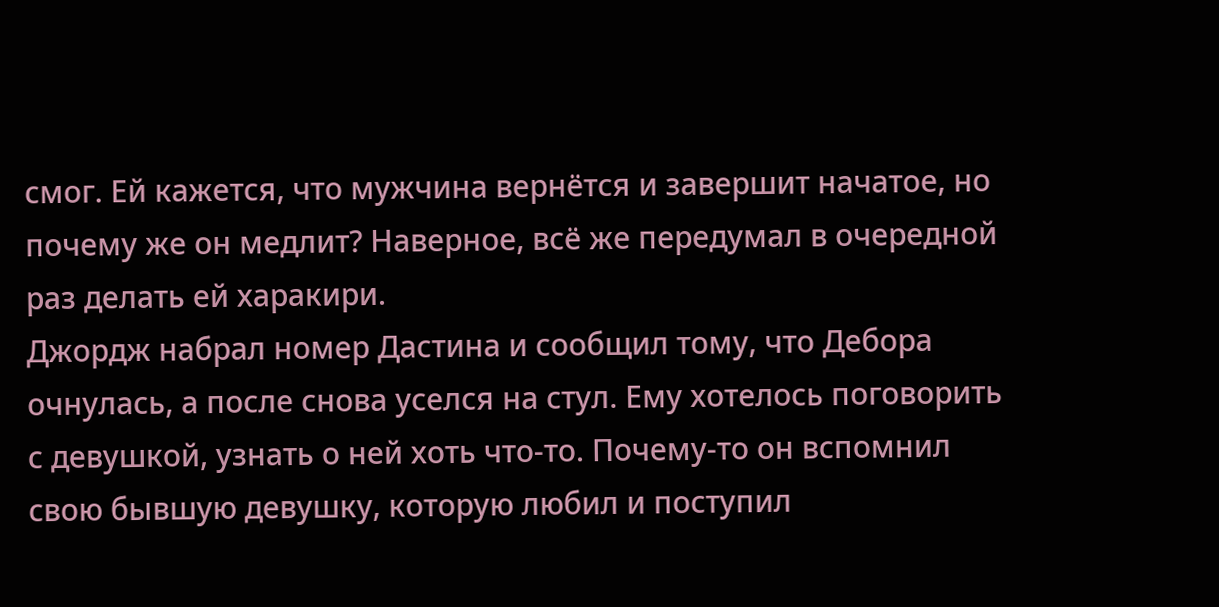смог. Ей кажется, что мужчина вернётся и завершит начатое, но почему же он медлит? Наверное, всё же передумал в очередной раз делать ей харакири.
Джордж набрал номер Дастина и сообщил тому, что Дебора очнулась, а после снова уселся на стул. Ему хотелось поговорить с девушкой, узнать о ней хоть что-то. Почему-то он вспомнил свою бывшую девушку, которую любил и поступил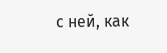с ней, как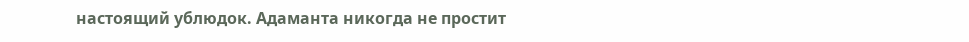настоящий ублюдок. Адаманта никогда не простит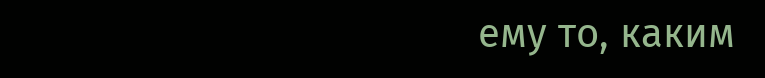ему то, каким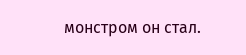монстром он стал.